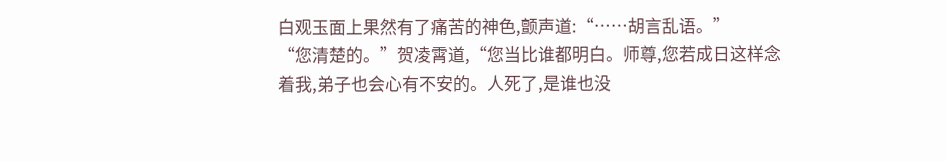白观玉面上果然有了痛苦的神色,颤声道:“……胡言乱语。”
“您清楚的。”贺凌霄道,“您当比谁都明白。师尊,您若成日这样念着我,弟子也会心有不安的。人死了,是谁也没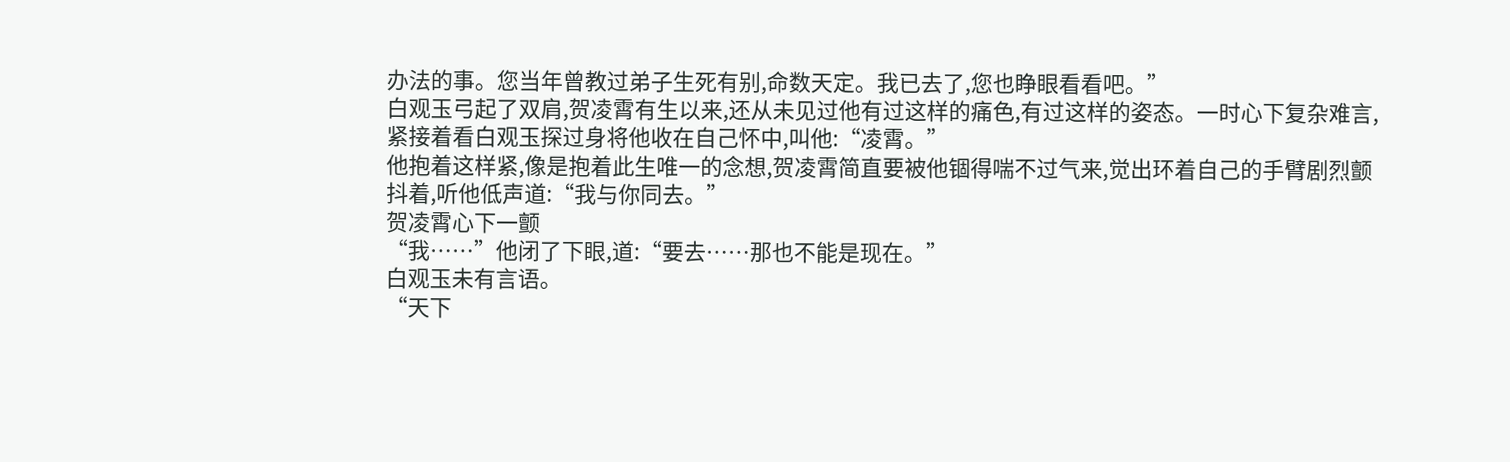办法的事。您当年曾教过弟子生死有别,命数天定。我已去了,您也睁眼看看吧。”
白观玉弓起了双肩,贺凌霄有生以来,还从未见过他有过这样的痛色,有过这样的姿态。一时心下复杂难言,紧接着看白观玉探过身将他收在自己怀中,叫他:“凌霄。”
他抱着这样紧,像是抱着此生唯一的念想,贺凌霄简直要被他锢得喘不过气来,觉出环着自己的手臂剧烈颤抖着,听他低声道:“我与你同去。”
贺凌霄心下一颤
“我……”他闭了下眼,道:“要去……那也不能是现在。”
白观玉未有言语。
“天下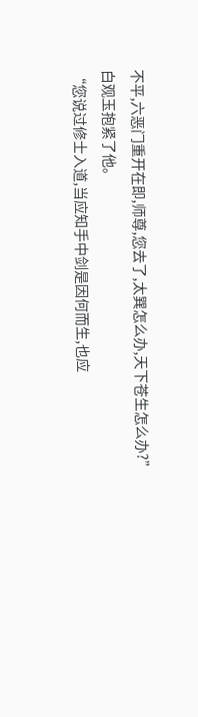不平,六恶门重开在即,师尊,您去了,太巽怎么办,天下苍生怎么办?”
白观玉抱紧了他。
“您说过修士入道,当应知手中剑是因何而生,也应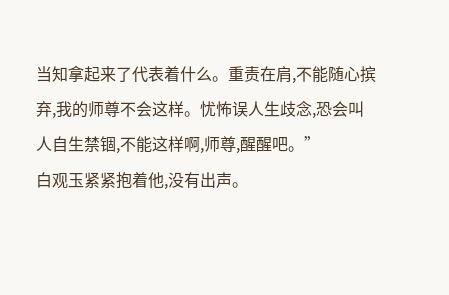当知拿起来了代表着什么。重责在肩,不能随心摈弃,我的师尊不会这样。忧怖误人生歧念,恐会叫人自生禁锢,不能这样啊,师尊,醒醒吧。”
白观玉紧紧抱着他,没有出声。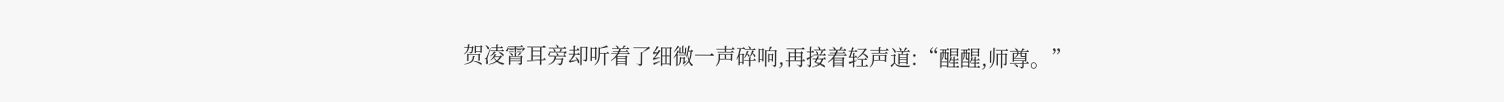贺凌霄耳旁却听着了细微一声碎响,再接着轻声道:“醒醒,师尊。”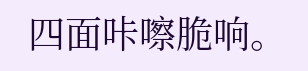四面咔嚓脆响。